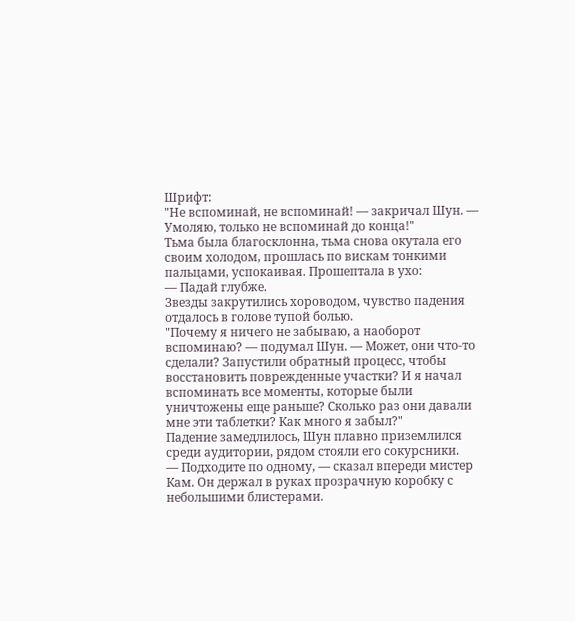Шрифт:
"Не вспоминай, не вспоминай! — закричал Шун. — Умоляю, только не вспоминай до конца!"
Тьма была благосклонна, тьма снова окутала его своим холодом, прошлась по вискам тонкими пальцами, успокаивая. Прошептала в ухо:
— Падай глубже.
Звезды закрутились хороводом, чувство падения отдалось в голове тупой болью.
"Почему я ничего не забываю, а наоборот вспоминаю? — подумал Шун. — Может, они что-то сделали? Запустили обратный процесс, чтобы восстановить поврежденные участки? И я начал вспоминать все моменты, которые были уничтожены еще раньше? Сколько раз они давали мне эти таблетки? Как много я забыл?"
Падение замедлилось, Шун плавно приземлился среди аудитории, рядом стояли его сокурсники.
— Подходите по одному, — сказал впереди мистер Кам. Он держал в руках прозрачную коробку с небольшими блистерами.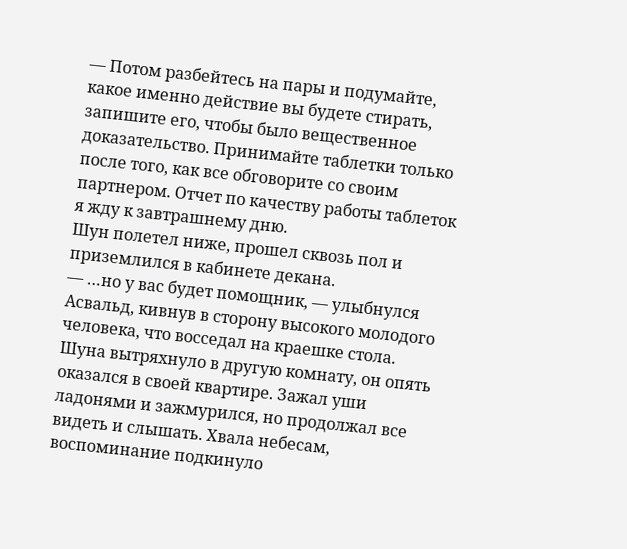— Потом разбейтесь на пары и подумайте, какое именно действие вы будете стирать, запишите его, чтобы было вещественное доказательство. Принимайте таблетки только после того, как все обговорите со своим партнером. Отчет по качеству работы таблеток я жду к завтрашнему дню.
Шун полетел ниже, прошел сквозь пол и приземлился в кабинете декана.
— …но у вас будет помощник, — улыбнулся Асвальд, кивнув в сторону высокого молодого человека, что восседал на краешке стола.
Шуна вытряхнуло в другую комнату, он опять оказался в своей квартире. Зажал уши ладонями и зажмурился, но продолжал все видеть и слышать. Хвала небесам, воспоминание подкинуло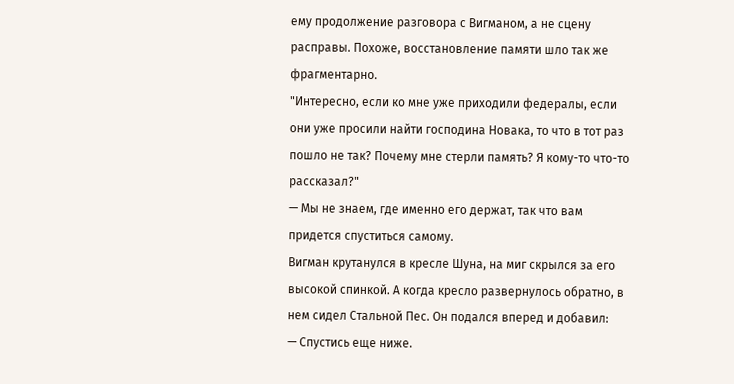ему продолжение разговора с Вигманом, а не сцену расправы. Похоже, восстановление памяти шло так же фрагментарно.
"Интересно, если ко мне уже приходили федералы, если они уже просили найти господина Новака, то что в тот раз пошло не так? Почему мне стерли память? Я кому-то что-то рассказал?"
— Мы не знаем, где именно его держат, так что вам придется спуститься самому.
Вигман крутанулся в кресле Шуна, на миг скрылся за его высокой спинкой. А когда кресло развернулось обратно, в нем сидел Стальной Пес. Он подался вперед и добавил:
— Спустись еще ниже.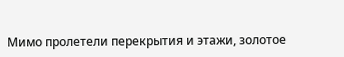Мимо пролетели перекрытия и этажи, золотое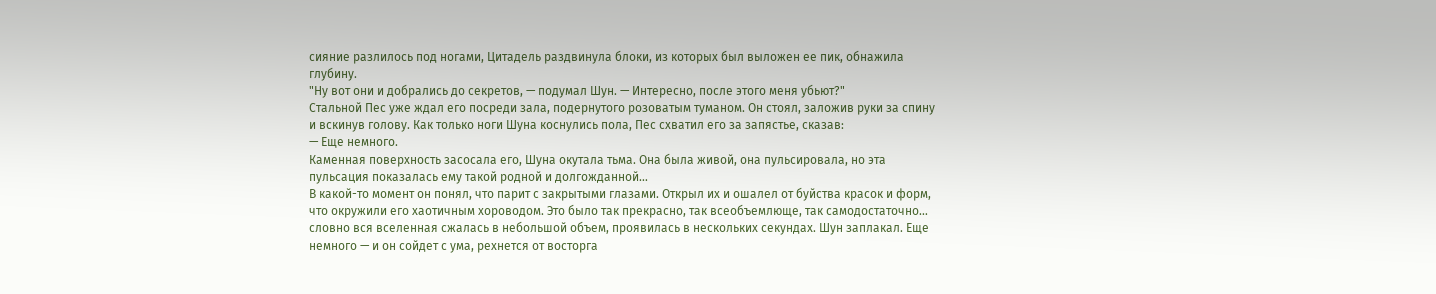сияние разлилось под ногами, Цитадель раздвинула блоки, из которых был выложен ее пик, обнажила глубину.
"Ну вот они и добрались до секретов, — подумал Шун. — Интересно, после этого меня убьют?"
Стальной Пес уже ждал его посреди зала, подернутого розоватым туманом. Он стоял, заложив руки за спину и вскинув голову. Как только ноги Шуна коснулись пола, Пес схватил его за запястье, сказав:
— Еще немного.
Каменная поверхность засосала его, Шуна окутала тьма. Она была живой, она пульсировала, но эта пульсация показалась ему такой родной и долгожданной…
В какой-то момент он понял, что парит с закрытыми глазами. Открыл их и ошалел от буйства красок и форм, что окружили его хаотичным хороводом. Это было так прекрасно, так всеобъемлюще, так самодостаточно… словно вся вселенная сжалась в небольшой объем, проявилась в нескольких секундах. Шун заплакал. Еще немного — и он сойдет с ума, рехнется от восторга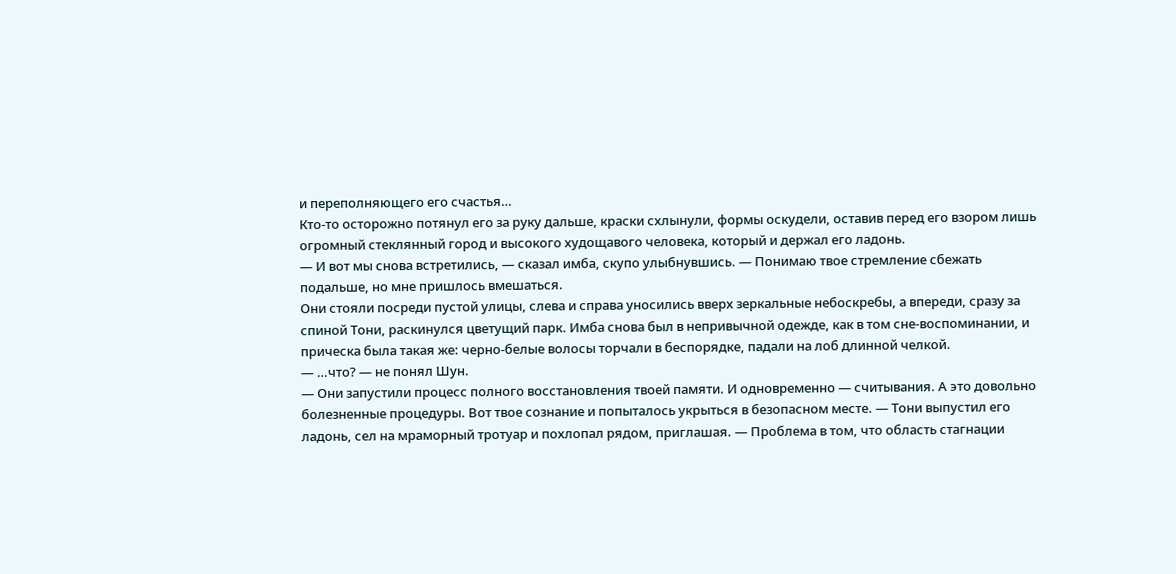и переполняющего его счастья…
Кто-то осторожно потянул его за руку дальше, краски схлынули, формы оскудели, оставив перед его взором лишь огромный стеклянный город и высокого худощавого человека, который и держал его ладонь.
— И вот мы снова встретились, — сказал имба, скупо улыбнувшись. — Понимаю твое стремление сбежать подальше, но мне пришлось вмешаться.
Они стояли посреди пустой улицы, слева и справа уносились вверх зеркальные небоскребы, а впереди, сразу за спиной Тони, раскинулся цветущий парк. Имба снова был в непривычной одежде, как в том сне-воспоминании, и прическа была такая же: черно-белые волосы торчали в беспорядке, падали на лоб длинной челкой.
— …что? — не понял Шун.
— Они запустили процесс полного восстановления твоей памяти. И одновременно — считывания. А это довольно болезненные процедуры. Вот твое сознание и попыталось укрыться в безопасном месте. — Тони выпустил его ладонь, сел на мраморный тротуар и похлопал рядом, приглашая. — Проблема в том, что область стагнации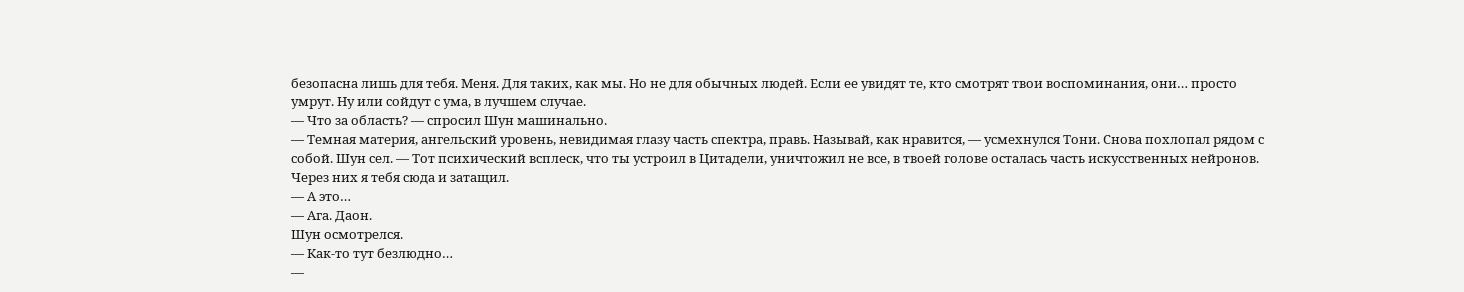безопасна лишь для тебя. Меня. Для таких, как мы. Но не для обычных людей. Если ее увидят те, кто смотрят твои воспоминания, они… просто умрут. Ну или сойдут с ума, в лучшем случае.
— Что за область? — спросил Шун машинально.
— Темная материя, ангельский уровень, невидимая глазу часть спектра, правь. Называй, как нравится, — усмехнулся Тони. Снова похлопал рядом с собой. Шун сел. — Тот психический всплеск, что ты устроил в Цитадели, уничтожил не все, в твоей голове осталась часть искусственных нейронов. Через них я тебя сюда и затащил.
— А это…
— Ага. Даон.
Шун осмотрелся.
— Как-то тут безлюдно…
—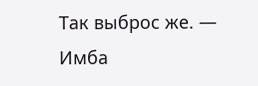Так выброс же. — Имба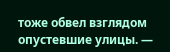тоже обвел взглядом опустевшие улицы. —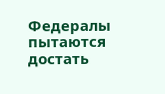Федералы пытаются достать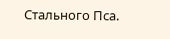Стального Пса.